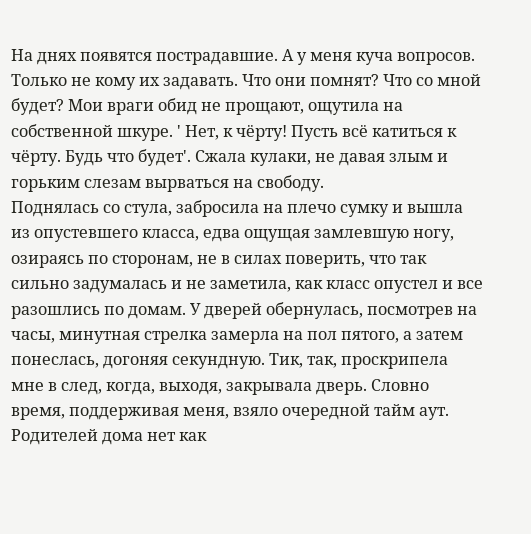На днях появятся пострадавшие. А у меня куча вопросов. Только не кому их задавать. Что они помнят? Что со мной будет? Мои враги обид не прощают, ощутила на собственной шкуре. ' Нет, к чёрту! Пусть всё катиться к чёрту. Будь что будет'. Сжала кулаки, не давая злым и горьким слезам вырваться на свободу.
Поднялась со стула, забросила на плечо сумку и вышла из опустевшего класса, едва ощущая замлевшую ногу, озираясь по сторонам, не в силах поверить, что так сильно задумалась и не заметила, как класс опустел и все разошлись по домам. У дверей обернулась, посмотрев на часы, минутная стрелка замерла на пол пятого, а затем понеслась, догоняя секундную. Тик, так, проскрипела мне в след, когда, выходя, закрывала дверь. Словно время, поддерживая меня, взяло очередной тайм аут.
Родителей дома нет как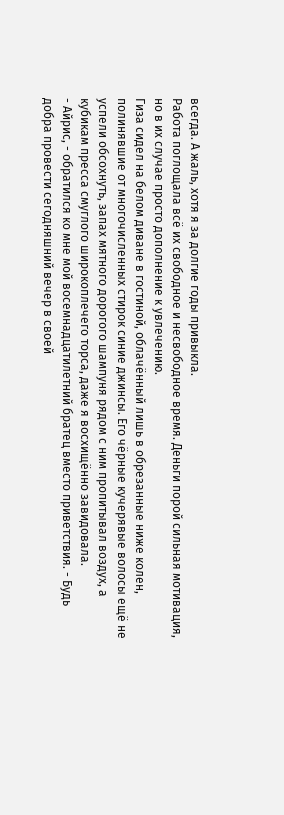всегда. А жаль, хотя я за долгие годы привыкла.
Работа поглощала всё их свободное и несвободное время. Деньги порой сильная мотивация, но в их случае просто дополнение к увлечению.
Гиза сидел на белом диване в гостиной, облачённый лишь в обрезанные ниже колен, полинявшие от многочисленных стирок синие джинсы. Его чёрные кучерявые волосы ещё не успели обсохнуть, запах мятного дорогого шампуня рядом с ним пропитывал воздух, а кубикам пресса смуглого широкоплечего торса, даже я восхищённо завидовала.
- Айрис, - обратился ко мне мой восемнадцатилетний братец вместо приветствия. - Будь добра провести сегодняшний вечер в своей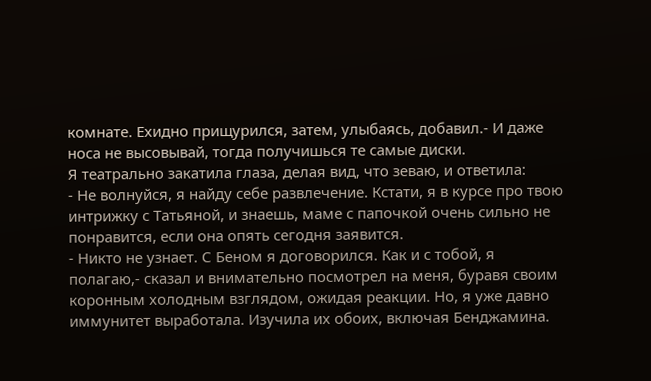комнате. Ехидно прищурился, затем, улыбаясь, добавил.- И даже носа не высовывай, тогда получишься те самые диски.
Я театрально закатила глаза, делая вид, что зеваю, и ответила:
- Не волнуйся, я найду себе развлечение. Кстати, я в курсе про твою интрижку с Татьяной, и знаешь, маме с папочкой очень сильно не понравится, если она опять сегодня заявится.
- Никто не узнает. С Беном я договорился. Как и с тобой, я полагаю,- сказал и внимательно посмотрел на меня, буравя своим коронным холодным взглядом, ожидая реакции. Но, я уже давно иммунитет выработала. Изучила их обоих, включая Бенджамина.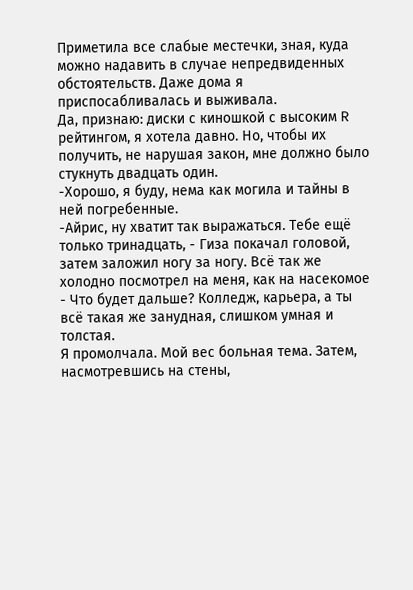Приметила все слабые местечки, зная, куда можно надавить в случае непредвиденных обстоятельств. Даже дома я приспосабливалась и выживала.
Да, признаю: диски с киношкой с высоким R рейтингом, я хотела давно. Но, чтобы их получить, не нарушая закон, мне должно было стукнуть двадцать один.
-Хорошо, я буду, нема как могила и тайны в ней погребенные.
-Айрис, ну хватит так выражаться. Тебе ещё только тринадцать, - Гиза покачал головой, затем заложил ногу за ногу. Всё так же холодно посмотрел на меня, как на насекомое - Что будет дальше? Колледж, карьера, а ты всё такая же занудная, слишком умная и толстая.
Я промолчала. Мой вес больная тема. Затем, насмотревшись на стены,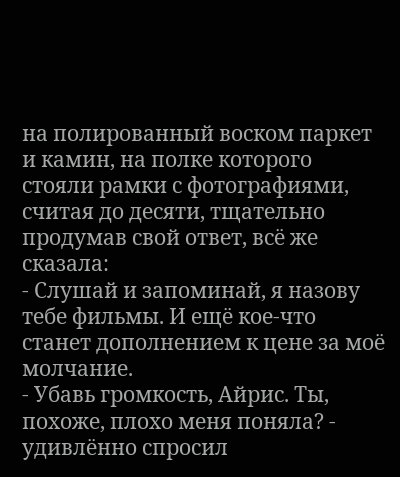на полированный воском паркет и камин, на полке которого стояли рамки с фотографиями, считая до десяти, тщательно продумав свой ответ, всё же сказала:
- Слушай и запоминай, я назову тебе фильмы. И ещё кое-что станет дополнением к цене за моё молчание.
- Убавь громкость, Айрис. Ты, похоже, плохо меня поняла? - удивлённо спросил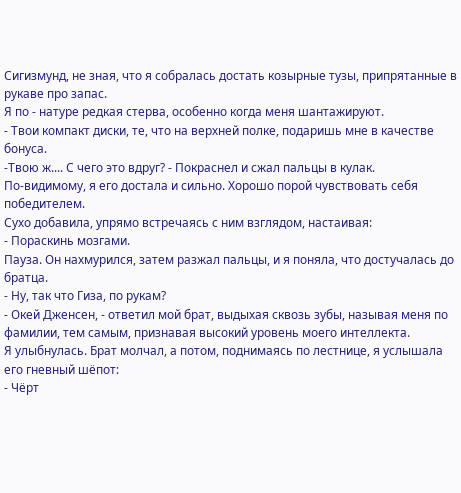Сигизмунд, не зная, что я собралась достать козырные тузы, припрятанные в рукаве про запас.
Я по - натуре редкая стерва, особенно когда меня шантажируют.
- Твои компакт диски, те, что на верхней полке, подаришь мне в качестве бонуса.
-Твою ж.... С чего это вдруг? - Покраснел и сжал пальцы в кулак.
По-видимому, я его достала и сильно. Хорошо порой чувствовать себя победителем.
Сухо добавила, упрямо встречаясь с ним взглядом, настаивая:
- Пораскинь мозгами.
Пауза. Он нахмурился, затем разжал пальцы, и я поняла, что достучалась до братца.
- Ну, так что Гиза, по рукам?
- Окей Дженсен, - ответил мой брат, выдыхая сквозь зубы, называя меня по фамилии, тем самым, признавая высокий уровень моего интеллекта.
Я улыбнулась. Брат молчал, а потом, поднимаясь по лестнице, я услышала его гневный шёпот:
- Чёрт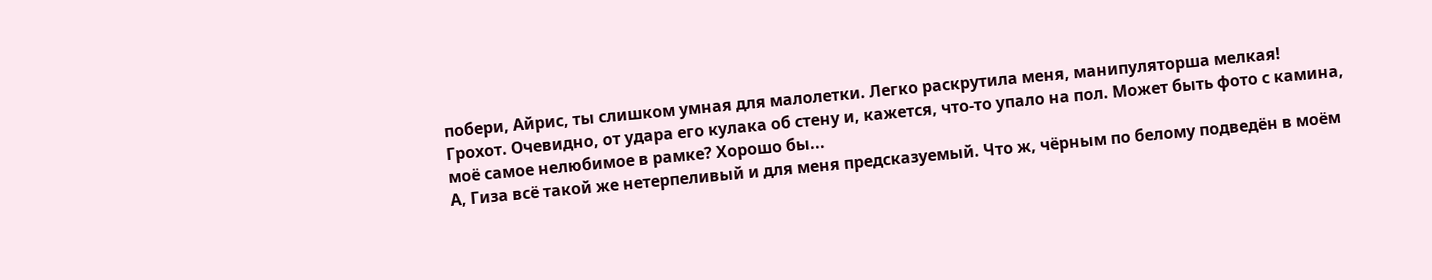побери, Айрис, ты слишком умная для малолетки. Легко раскрутила меня, манипуляторша мелкая!
Грохот. Очевидно, от удара его кулака об стену и, кажется, что-то упало на пол. Может быть фото с камина, моё самое нелюбимое в рамке? Хорошо бы...
А, Гиза всё такой же нетерпеливый и для меня предсказуемый. Что ж, чёрным по белому подведён в моём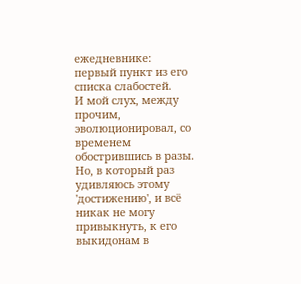ежедневнике: первый пункт из его списка слабостей.
И мой слух, между прочим, эволюционировал, со временем обострившись в разы. Но, в который раз удивляюсь этому 'достижению', и всё никак не могу привыкнуть, к его выкидонам в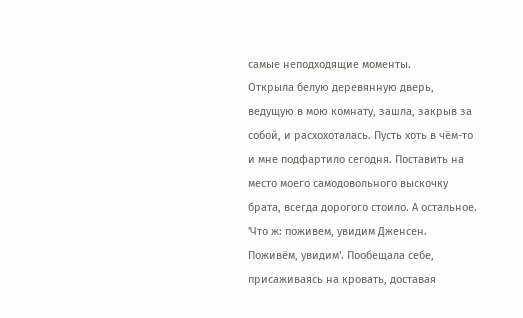самые неподходящие моменты.
Открыла белую деревянную дверь, ведущую в мою комнату, зашла, закрыв за собой, и расхохоталась. Пусть хоть в чём-то и мне подфартило сегодня. Поставить на место моего самодовольного выскочку брата, всегда дорогого стоило. А остальное. 'Что ж: поживем, увидим Дженсен. Поживём, увидим'. Пообещала себе, присаживаясь на кровать, доставая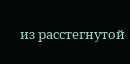из расстегнутой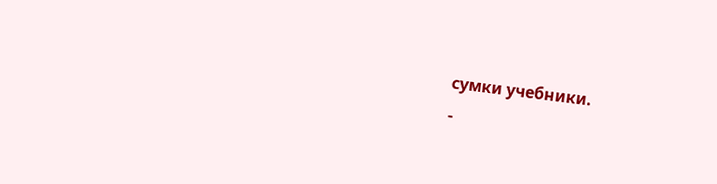сумки учебники.
-